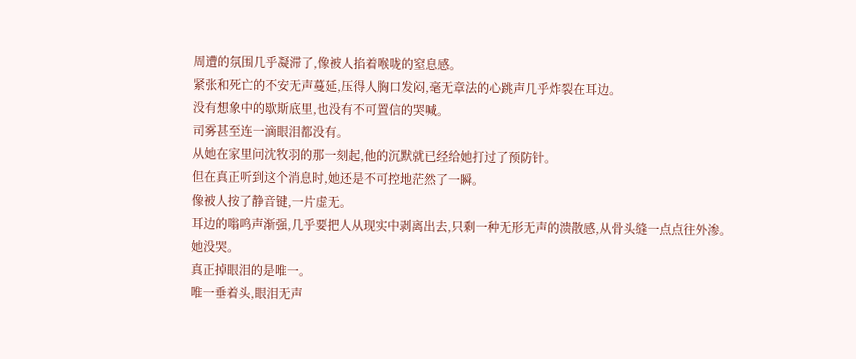周遭的氛围几乎凝滞了,像被人掐着喉咙的窒息感。
紧张和死亡的不安无声蔓延,压得人胸口发闷,毫无章法的心跳声几乎炸裂在耳边。
没有想象中的歇斯底里,也没有不可置信的哭喊。
司雾甚至连一滴眼泪都没有。
从她在家里问沈牧羽的那一刻起,他的沉默就已经给她打过了预防针。
但在真正听到这个消息时,她还是不可控地茫然了一瞬。
像被人按了静音键,一片虚无。
耳边的嗡鸣声渐强,几乎要把人从现实中剥离出去,只剩一种无形无声的溃散感,从骨头缝一点点往外渗。
她没哭。
真正掉眼泪的是唯一。
唯一垂着头,眼泪无声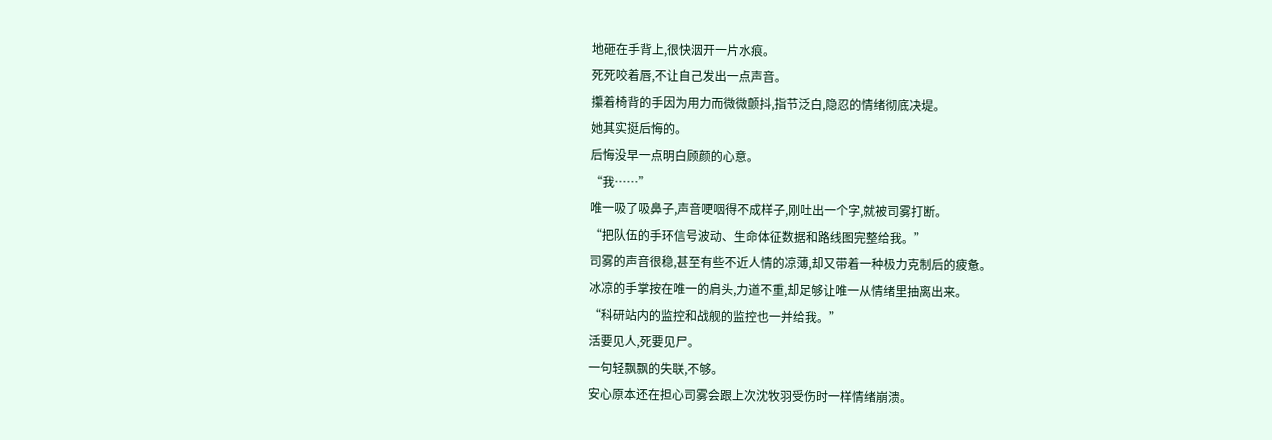地砸在手背上,很快洇开一片水痕。
死死咬着唇,不让自己发出一点声音。
攥着椅背的手因为用力而微微颤抖,指节泛白,隐忍的情绪彻底决堤。
她其实挺后悔的。
后悔没早一点明白顾颜的心意。
“我……”
唯一吸了吸鼻子,声音哽咽得不成样子,刚吐出一个字,就被司雾打断。
“把队伍的手环信号波动、生命体征数据和路线图完整给我。”
司雾的声音很稳,甚至有些不近人情的凉薄,却又带着一种极力克制后的疲惫。
冰凉的手掌按在唯一的肩头,力道不重,却足够让唯一从情绪里抽离出来。
“科研站内的监控和战舰的监控也一并给我。”
活要见人,死要见尸。
一句轻飘飘的失联,不够。
安心原本还在担心司雾会跟上次沈牧羽受伤时一样情绪崩溃。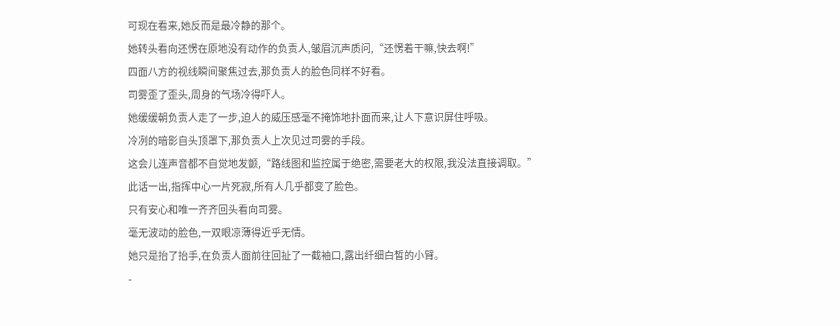可现在看来,她反而是最冷静的那个。
她转头看向还愣在原地没有动作的负责人,皱眉沉声质问,“还愣着干嘛,快去啊!”
四面八方的视线瞬间聚焦过去,那负责人的脸色同样不好看。
司雾歪了歪头,周身的气场冷得吓人。
她缓缓朝负责人走了一步,迫人的威压感毫不掩饰地扑面而来,让人下意识屏住呼吸。
冷冽的暗影自头顶罩下,那负责人上次见过司雾的手段。
这会儿连声音都不自觉地发颤,“路线图和监控属于绝密,需要老大的权限,我没法直接调取。”
此话一出,指挥中心一片死寂,所有人几乎都变了脸色。
只有安心和唯一齐齐回头看向司雾。
毫无波动的脸色,一双眼凉薄得近乎无情。
她只是抬了抬手,在负责人面前往回扯了一截袖口,露出纤细白皙的小臂。
-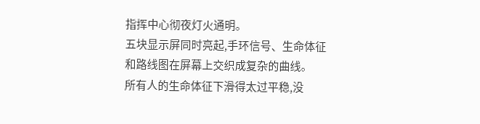指挥中心彻夜灯火通明。
五块显示屏同时亮起,手环信号、生命体征和路线图在屏幕上交织成复杂的曲线。
所有人的生命体征下滑得太过平稳,没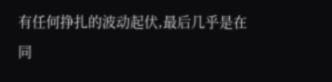有任何挣扎的波动起伏,最后几乎是在同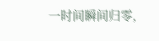一时间瞬间归零,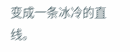变成一条冰冷的直线。